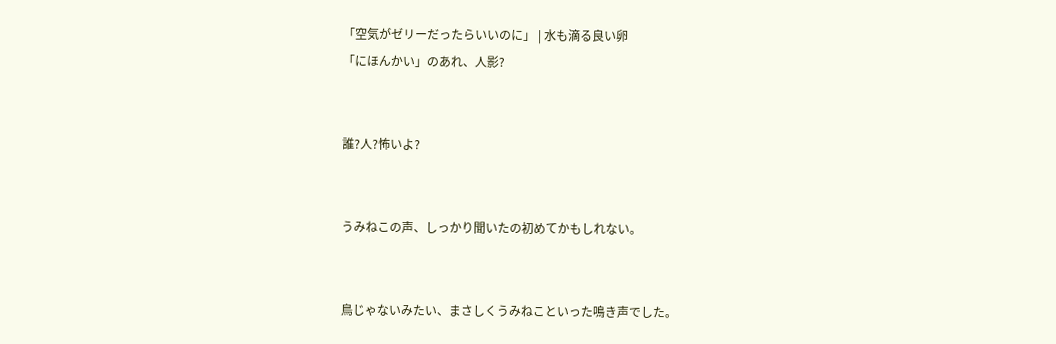「空気がゼリーだったらいいのに」 | 水も滴る良い卵
「にほんかい」のあれ、人影?


誰?人?怖いよ?


うみねこの声、しっかり聞いたの初めてかもしれない。


鳥じゃないみたい、まさしくうみねこといった鳴き声でした。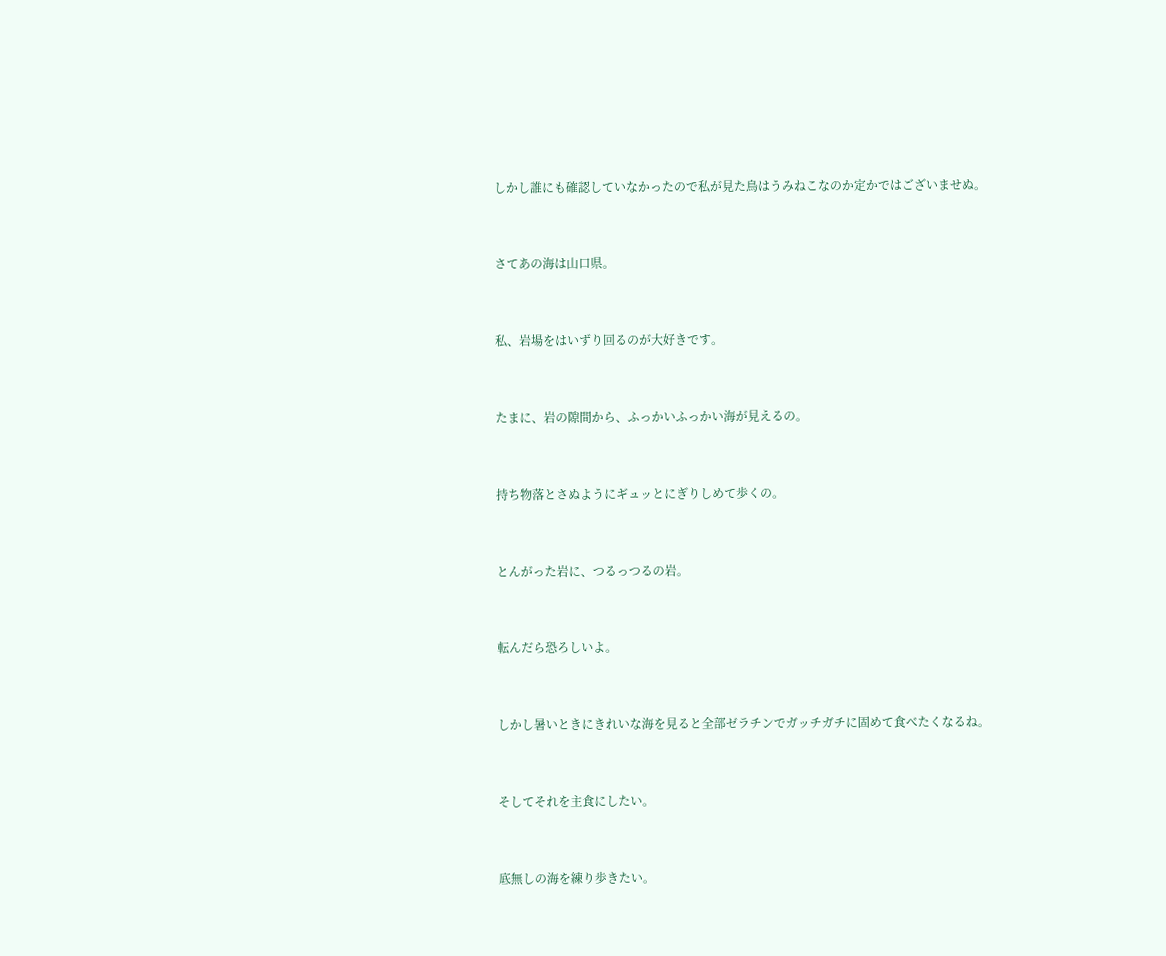しかし誰にも確認していなかったので私が見た鳥はうみねこなのか定かではございませぬ。


さてあの海は山口県。


私、岩場をはいずり回るのが大好きです。


たまに、岩の隙間から、ふっかいふっかい海が見えるの。


持ち物落とさぬようにギュッとにぎりしめて歩くの。


とんがった岩に、つるっつるの岩。


転んだら恐ろしいよ。


しかし暑いときにきれいな海を見ると全部ゼラチンでガッチガチに固めて食べたくなるね。


そしてそれを主食にしたい。


底無しの海を練り歩きたい。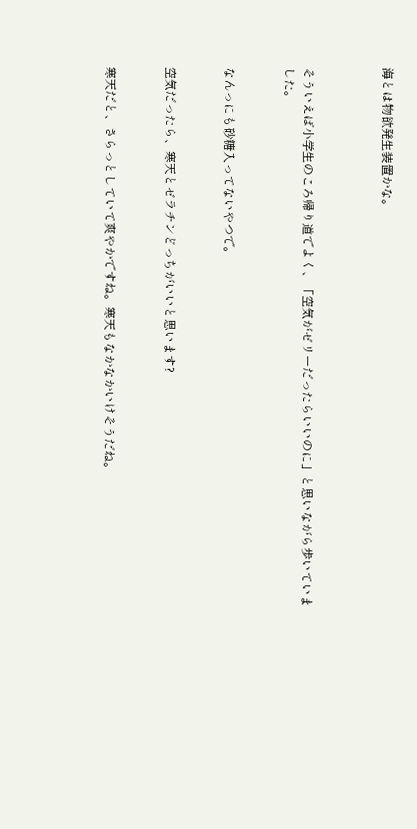海とは物欲発生装置かな。



そういえば小学生のころ帰り道でよく、「空気がゼリーだったらいいのに」と思いながら歩いていました。


なんっにも砂糖入ってないやつで。


空気だったら、寒天とゼラチンどっちがいいと思います?


寒天だと、さらっとしていて爽やかですね。寒天もなかなかいけそうだね。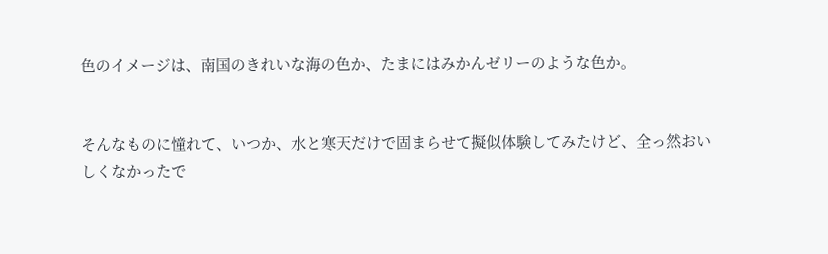色のイメージは、南国のきれいな海の色か、たまにはみかんゼリーのような色か。


そんなものに憧れて、いつか、水と寒天だけで固まらせて擬似体験してみたけど、全っ然おいしくなかったで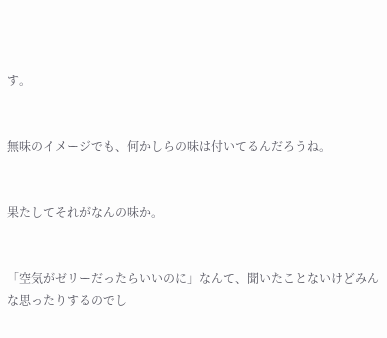す。


無味のイメージでも、何かしらの味は付いてるんだろうね。


果たしてそれがなんの味か。


「空気がゼリーだったらいいのに」なんて、聞いたことないけどみんな思ったりするのでし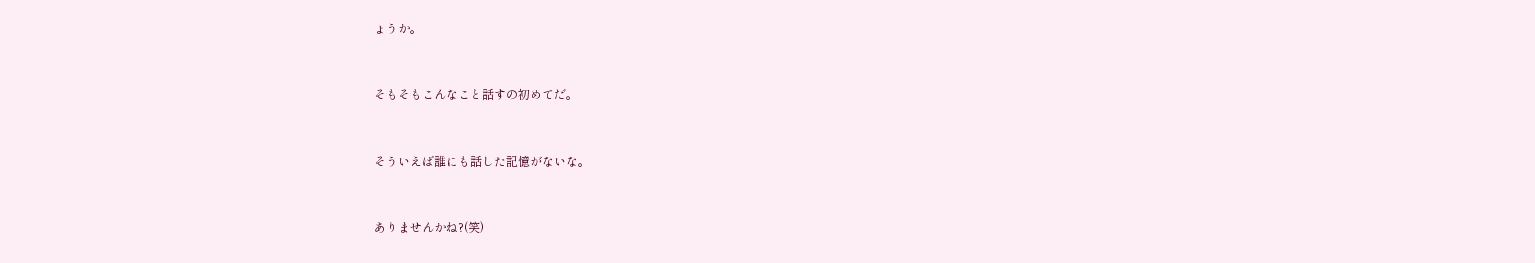ょうか。


そもそもこんなこと話すの初めてだ。


そういえば誰にも話した記憶がないな。


ありませんかね?(笑)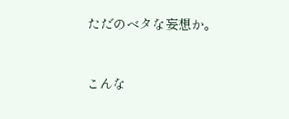ただのベタな妄想か。


こんな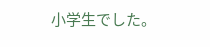小学生でした。